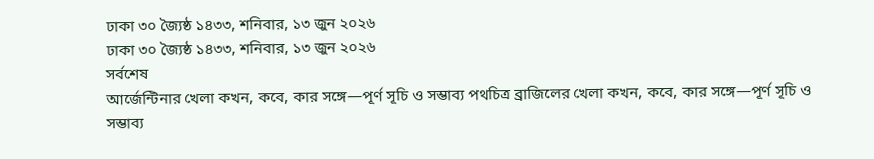ঢাকা ৩০ জ্যৈষ্ঠ ১৪৩৩, শনিবার, ১৩ জুন ২০২৬
ঢাকা ৩০ জ্যৈষ্ঠ ১৪৩৩, শনিবার, ১৩ জুন ২০২৬
সর্বশেষ
আর্জেন্টিনার খেলা কখন, কবে, কার সঙ্গে—পূর্ণ সূচি ও সম্ভাব্য পথচিত্র ব্রাজিলের খেলা কখন, কবে, কার সঙ্গে—পূর্ণ সূচি ও সম্ভাব্য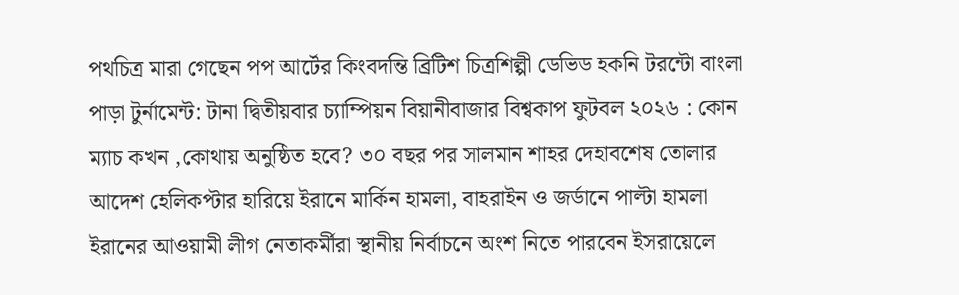পথচিত্র মারা গেছেন পপ আর্টের কিংবদন্তি ব্রিটিশ চিত্রশিল্পী ডেভিড হকনি টরন্টো বাংলা পাড়া টুর্নামেন্ট: টানা দ্বিতীয়বার চ্যাম্পিয়ন বিয়ানীবাজার বিশ্বকাপ ফুটবল ২০২৬ : কোন ম্যাচ কখন ,কোথায় অনুষ্ঠিত হবে? ৩০ বছর পর সালমান শাহর দেহাবশেষ তোলার আদেশ হেলিকপ্টার হারিয়ে ইরানে মার্কিন হামলা, বাহরাইন ও জর্ডানে পাল্টা হামলা ইরানের আওয়ামী লীগ নেতাকর্মীরা স্থানীয় নির্বাচনে অংশ নিতে পারবেন ইসরায়েলে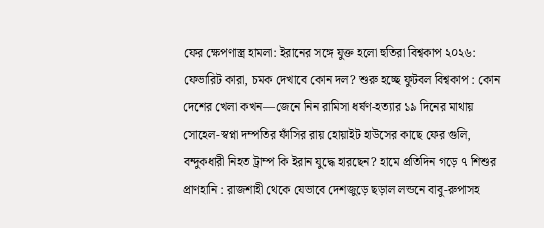ফের ক্ষেপণাস্ত্র হামলা: ইরানের সঙ্গে যুক্ত হলো হুতিরা বিশ্বকাপ ২০২৬: ফেভারিট কারা, চমক দেখাবে কোন দল? শুরু হচ্ছে ফুটবল বিশ্বকাপ : কোন দেশের খেলা কখন—জেনে নিন রামিসা ধর্ষণ-হত্যার ১৯ দিনের মাথায় সোহেল-স্বপ্না দম্পতির ফাঁসির রায় হোয়াইট হাউসের কাছে ফের গুলি, বন্দুকধারী নিহত ট্রাম্প কি ইরান যুদ্ধে হারছেন? হামে প্রতিদিন গড়ে ৭ শিশুর প্রাণহানি : রাজশাহী থেকে যেভাবে দেশজুড়ে ছড়াল লন্ডনে বাবু-রুপাসহ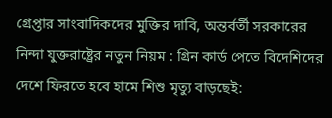গ্রেপ্তার সাংবাদিকদের মুক্তির দাবি, অন্তর্বর্তী সরকারের নিন্দা যুক্তরাষ্ট্রের নতুন নিয়ম : গ্রিন কার্ড পেতে বিদেশিদের দেশে ফিরতে হবে হামে শিশু মৃত্যু বাড়ছেই: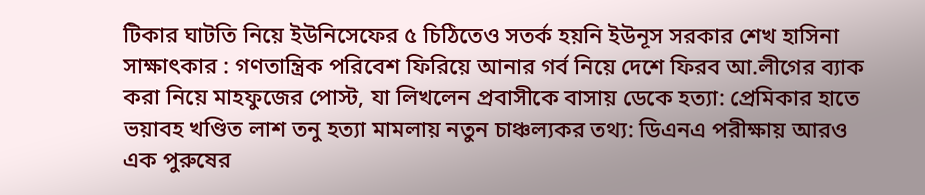টিকার ঘাটতি নিয়ে ইউনিসেফের ৫ চিঠিতেও সতর্ক হয়নি ইউনূস সরকার শেখ হাসিনা সাক্ষাৎকার : গণতান্ত্রিক পরিবেশ ফিরিয়ে আনার গর্ব নিয়ে দেশে ফিরব আ.লীগের ব্যাক করা নিয়ে মাহফুজের পোস্ট, যা লিখলেন প্রবাসীকে বাসায় ডেকে হত্যা: প্রেমিকার হাতে ভয়াবহ খণ্ডিত লাশ তনু হত্যা মামলায় নতুন চাঞ্চল্যকর তথ্য: ডিএনএ পরীক্ষায় আরও এক পুরুষের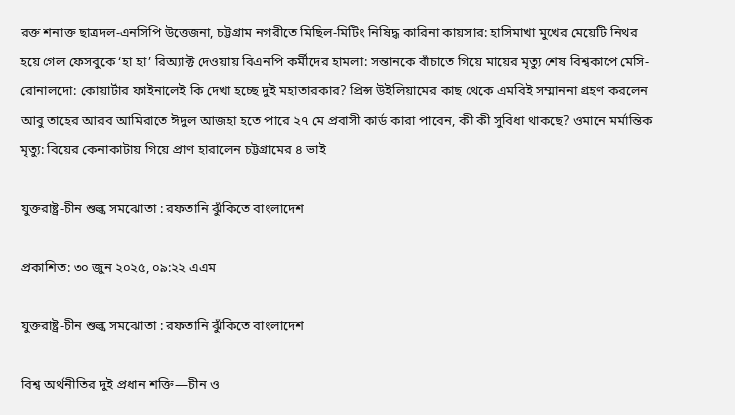রক্ত শনাক্ত ছাত্রদল-এনসিপি উত্তেজনা, চট্টগ্রাম নগরীতে মিছিল-মিটিং নিষিদ্ধ কারিনা কায়সার: হাসিমাখা মুখের মেয়েটি নিথর হয়ে গেল ফেসবুকে ‘হা হা’ রিঅ্যাক্ট দেওয়ায় বিএনপি কর্মীদের হামলা: সন্তানকে বাঁচাতে গিয়ে মায়ের মৃত্যু শেষ বিশ্বকাপে মেসি-রোনালদো: কোয়ার্টার ফাইনালেই কি দেখা হচ্ছে দুই মহাতারকার? প্রিন্স উইলিয়ামের কাছ থেকে এমবিই সম্মাননা গ্রহণ করলেন আবু তাহের আরব আমিরাতে ঈদুল আজহা হতে পারে ২৭ মে প্রবাসী কার্ড কারা পাবেন, কী কী সুবিধা থাকছে? ওমানে মর্মান্তিক মৃত্যু: বিয়ের কেনাকাটায় গিয়ে প্রাণ হারালেন চট্টগ্রামের ৪ ভাই

যুক্তরাষ্ট্র-চীন শুল্ক সমঝোতা : রফতানি ঝুঁকিতে বাংলাদেশ

প্রকাশিত: ৩০ জুন ২০২৫, ০৯:২২ এএম

যুক্তরাষ্ট্র-চীন শুল্ক সমঝোতা : রফতানি ঝুঁকিতে বাংলাদেশ

বিশ্ব অর্থনীতির দুই প্রধান শক্তি—চীন ও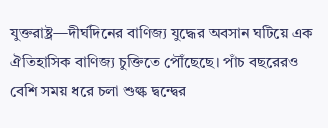যুক্তরাষ্ট্র—দীর্ঘদিনের বাণিজ্য যুদ্ধের অবসান ঘটিয়ে এক ঐতিহাসিক বাণিজ্য চুক্তিতে পৌঁছেছে। পাঁচ বছরেরও বেশি সময় ধরে চলা শুল্ক দ্বন্দ্বের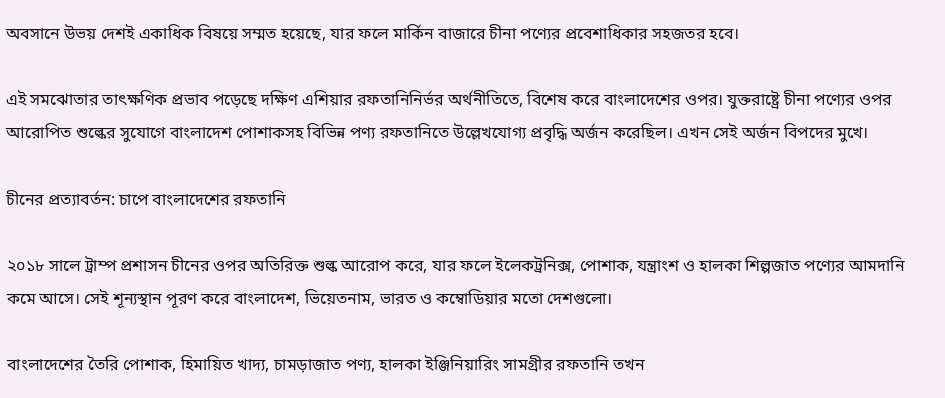অবসানে উভয় দেশই একাধিক বিষয়ে সম্মত হয়েছে, যার ফলে মার্কিন বাজারে চীনা পণ্যের প্রবেশাধিকার সহজতর হবে।

এই সমঝোতার তাৎক্ষণিক প্রভাব পড়েছে দক্ষিণ এশিয়ার রফতানিনির্ভর অর্থনীতিতে, বিশেষ করে বাংলাদেশের ওপর। যুক্তরাষ্ট্রে চীনা পণ্যের ওপর আরোপিত শুল্কের সুযোগে বাংলাদেশ পোশাকসহ বিভিন্ন পণ্য রফতানিতে উল্লেখযোগ্য প্রবৃদ্ধি অর্জন করেছিল। এখন সেই অর্জন বিপদের মুখে।

চীনের প্রত্যাবর্তন: চাপে বাংলাদেশের রফতানি

২০১৮ সালে ট্রাম্প প্রশাসন চীনের ওপর অতিরিক্ত শুল্ক আরোপ করে, যার ফলে ইলেকট্রনিক্স, পোশাক, যন্ত্রাংশ ও হালকা শিল্পজাত পণ্যের আমদানি কমে আসে। সেই শূন্যস্থান পূরণ করে বাংলাদেশ, ভিয়েতনাম, ভারত ও কম্বোডিয়ার মতো দেশগুলো।

বাংলাদেশের তৈরি পোশাক, হিমায়িত খাদ্য, চামড়াজাত পণ্য, হালকা ইঞ্জিনিয়ারিং সামগ্রীর রফতানি তখন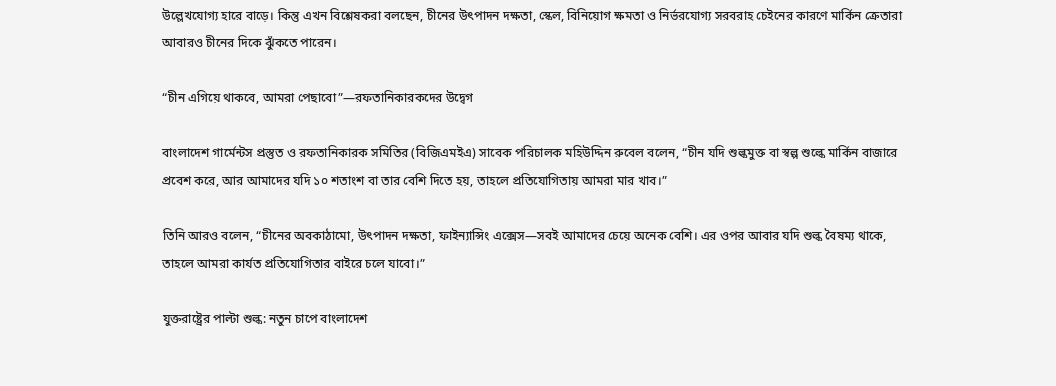উল্লেখযোগ্য হারে বাড়ে। কিন্তু এখন বিশ্লেষকরা বলছেন, চীনের উৎপাদন দক্ষতা, স্কেল, বিনিয়োগ ক্ষমতা ও নির্ভরযোগ্য সরবরাহ চেইনের কারণে মার্কিন ক্রেতারা আবারও চীনের দিকে ঝুঁকতে পারেন।

“চীন এগিয়ে থাকবে, আমরা পেছাবো”—রফতানিকারকদের উদ্বেগ

বাংলাদেশ গার্মেন্টস প্রস্তুত ও রফতানিকারক সমিতির (বিজিএমইএ) সাবেক পরিচালক মহিউদ্দিন রুবেল বলেন, “চীন যদি শুল্কমুক্ত বা স্বল্প শুল্কে মার্কিন বাজারে প্রবেশ করে, আর আমাদের যদি ১০ শতাংশ বা তার বেশি দিতে হয়, তাহলে প্রতিযোগিতায় আমরা মার খাব।”

তিনি আরও বলেন, “চীনের অবকাঠামো, উৎপাদন দক্ষতা, ফাইন্যান্সিং এক্সেস—সবই আমাদের চেয়ে অনেক বেশি। এর ওপর আবার যদি শুল্ক বৈষম্য থাকে, তাহলে আমরা কার্যত প্রতিযোগিতার বাইরে চলে যাবো।”

যুক্তরাষ্ট্রের পাল্টা শুল্ক: নতুন চাপে বাংলাদেশ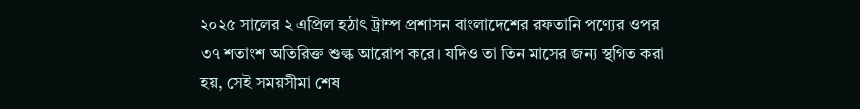২০২৫ সালের ২ এপ্রিল হঠাৎ ট্রাম্প প্রশাসন বাংলাদেশের রফতানি পণ্যের ওপর ৩৭ শতাংশ অতিরিক্ত শুল্ক আরোপ করে। যদিও তা তিন মাসের জন্য স্থগিত করা হয়, সেই সময়সীমা শেষ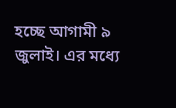হচ্ছে আগামী ৯ জুলাই। এর মধ্যে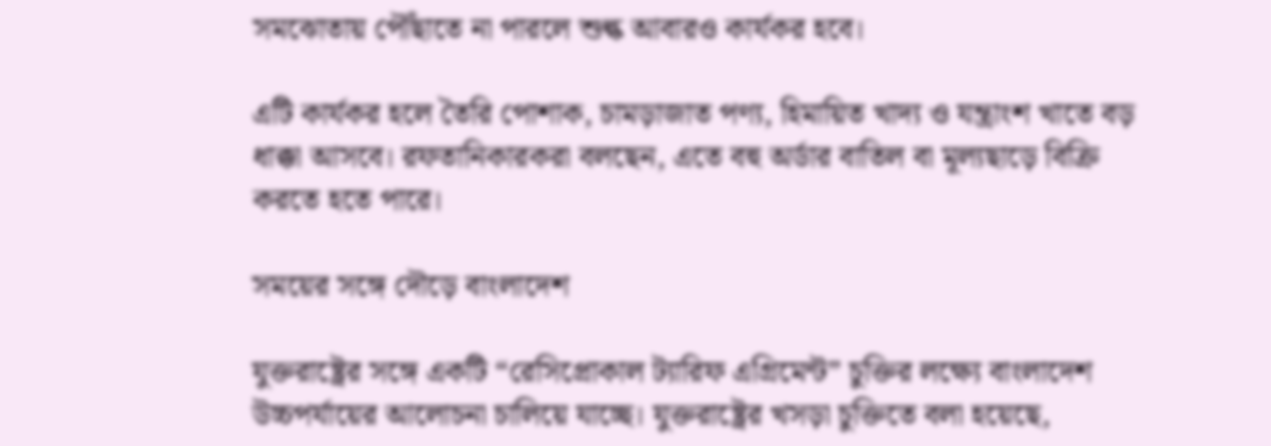সমঝোতায় পৌঁছাতে না পারলে শুল্ক আবারও কার্যকর হবে।

এটি কার্যকর হলে তৈরি পোশাক, চামড়াজাত পণ্য, হিমায়িত খাদ্য ও যন্ত্রাংশ খাতে বড় ধাক্কা আসবে। রফতানিকারকরা বলছেন, এতে বহু অর্ডার বাতিল বা মূল্যছাড়ে বিক্রি করতে হতে পারে।

সময়ের সঙ্গে দৌড়ে বাংলাদেশ

যুক্তরাষ্ট্রের সঙ্গে একটি “রেসিপ্রোকাল ট্যারিফ এগ্রিমেন্ট” চুক্তির লক্ষ্যে বাংলাদেশ উচ্চপর্যায়ের আলোচনা চালিয়ে যাচ্ছে। যুক্তরাষ্ট্রের খসড়া চুক্তিতে বলা হয়েছে,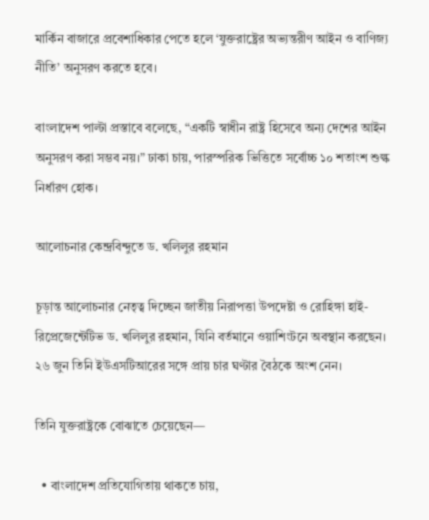মার্কিন বাজারে প্রবেশাধিকার পেতে হলে ‘যুক্তরাষ্ট্রের অভ্যন্তরীণ আইন ও বাণিজ্য নীতি’ অনুসরণ করতে হবে।

বাংলাদেশ পাল্টা প্রস্তাবে বলেছে, “একটি স্বাধীন রাষ্ট্র হিসেবে অন্য দেশের আইন অনুসরণ করা সম্ভব নয়।” ঢাকা চায়, পারস্পরিক ভিত্তিতে সর্বোচ্চ ১০ শতাংশ শুল্ক নির্ধারণ হোক।

আলোচনার কেন্দ্রবিন্দুতে ড. খলিলুর রহমান

চূড়ান্ত আলোচনার নেতৃত্ব দিচ্ছেন জাতীয় নিরাপত্তা উপদেষ্টা ও রোহিঙ্গা হাই-রিপ্রেজেন্টেটিভ ড. খলিলুর রহমান, যিনি বর্তমানে ওয়াশিংটনে অবস্থান করছেন। ২৬ জুন তিনি ইউএসটিআরের সঙ্গে প্রায় চার ঘণ্টার বৈঠকে অংশ নেন।

তিনি যুক্তরাষ্ট্রকে বোঝাতে চেয়েছেন—

  • বাংলাদেশ প্রতিযোগিতায় থাকতে চায়,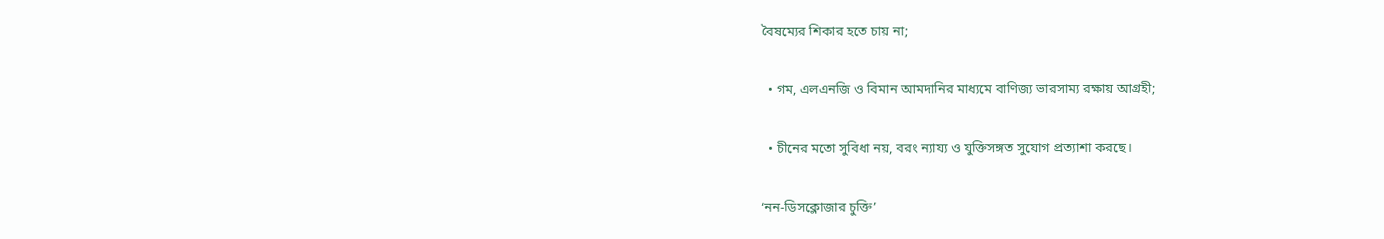বৈষম্যের শিকার হতে চায় না;

  • গম, এলএনজি ও বিমান আমদানির মাধ্যমে বাণিজ্য ভারসাম্য রক্ষায় আগ্রহী;

  • চীনের মতো সুবিধা নয়, বরং ন্যায্য ও যুক্তিসঙ্গত সুযোগ প্রত্যাশা করছে।

‘নন-ডিসক্লোজার চুক্তি’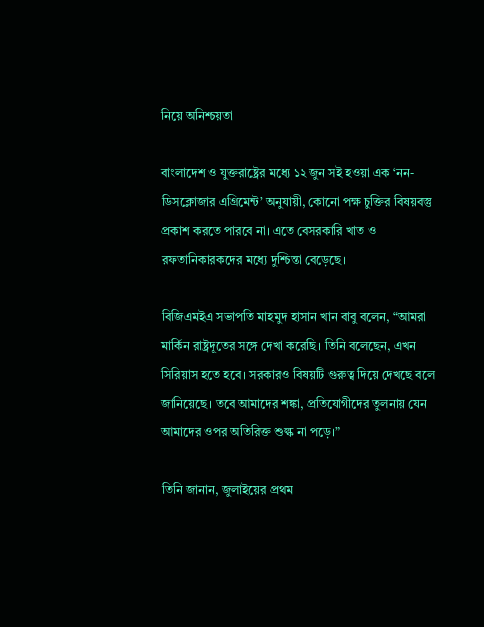নিয়ে অনিশ্চয়তা

বাংলাদেশ ও যুক্তরাষ্ট্রের মধ্যে ১২ জুন সই হওয়া এক ‘নন-ডিসক্লোজার এগ্রিমেন্ট’ অনুযায়ী, কোনো পক্ষ চুক্তির বিষয়বস্তু প্রকাশ করতে পারবে না। এতে বেসরকারি খাত ও রফতানিকারকদের মধ্যে দুশ্চিন্তা বেড়েছে।

বিজিএমইএ সভাপতি মাহমুদ হাসান খান বাবু বলেন, “আমরা মার্কিন রাষ্ট্রদূতের সঙ্গে দেখা করেছি। তিনি বলেছেন, এখন সিরিয়াস হতে হবে। সরকারও বিষয়টি গুরুত্ব দিয়ে দেখছে বলে জানিয়েছে। তবে আমাদের শঙ্কা, প্রতিযোগীদের তুলনায় যেন আমাদের ওপর অতিরিক্ত শুল্ক না পড়ে।”

তিনি জানান, জুলাইয়ের প্রথম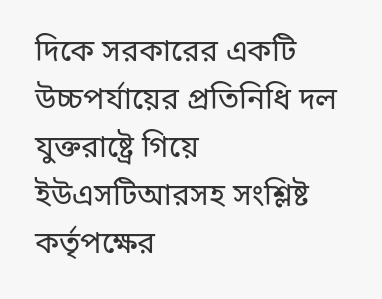দিকে সরকারের একটি উচ্চপর্যায়ের প্রতিনিধি দল যুক্তরাষ্ট্রে গিয়ে ইউএসটিআরসহ সংশ্লিষ্ট কর্তৃপক্ষের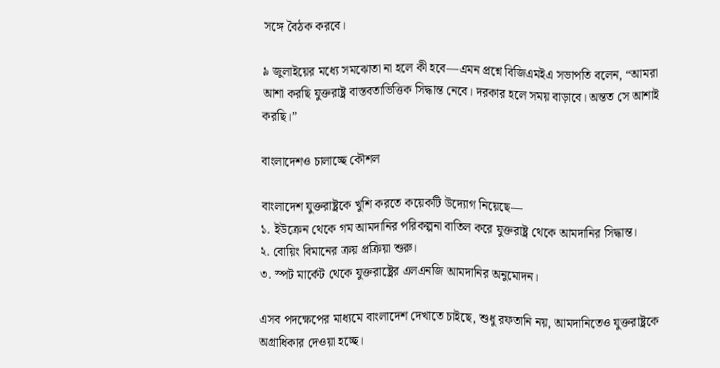সঙ্গে বৈঠক করবে।

৯ জুলাইয়ের মধ্যে সমঝোতা না হলে কী হবে—এমন প্রশ্নে বিজিএমইএ সভাপতি বলেন, “আমরা আশা করছি যুক্তরাষ্ট্র বাস্তবতাভিত্তিক সিদ্ধান্ত নেবে। দরকার হলে সময় বাড়াবে। অন্তত সে আশাই করছি।”

বাংলাদেশও চালাচ্ছে কৌশল

বাংলাদেশ যুক্তরাষ্ট্রকে খুশি করতে কয়েকটি উদ্যোগ নিয়েছে—
১. ইউক্রেন থেকে গম আমদানির পরিকল্পনা বাতিল করে যুক্তরাষ্ট্র থেকে আমদানির সিদ্ধান্ত।
২. বোয়িং বিমানের ক্রয় প্রক্রিয়া শুরু।
৩. স্পট মার্কেট থেকে যুক্তরাষ্ট্রের এলএনজি আমদানির অনুমোদন।

এসব পদক্ষেপের মাধ্যমে বাংলাদেশ দেখাতে চাইছে, শুধু রফতানি নয়, আমদানিতেও যুক্তরাষ্ট্রকে অগ্রাধিকার দেওয়া হচ্ছে।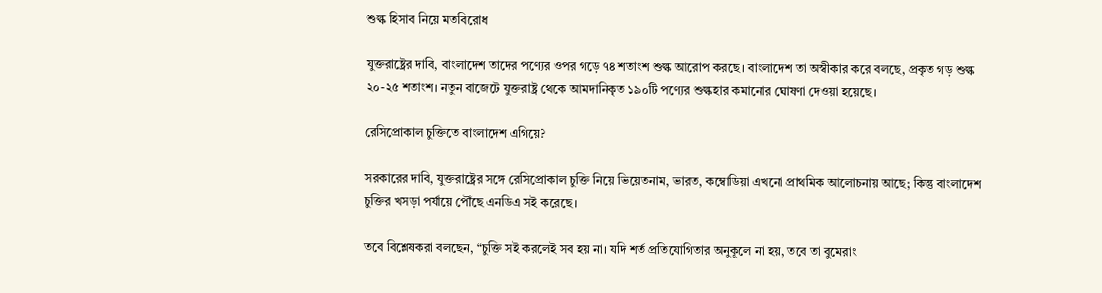শুল্ক হিসাব নিয়ে মতবিরোধ

যুক্তরাষ্ট্রের দাবি, বাংলাদেশ তাদের পণ্যের ওপর গড়ে ৭৪ শতাংশ শুল্ক আরোপ করছে। বাংলাদেশ তা অস্বীকার করে বলছে, প্রকৃত গড় শুল্ক ২০-২৫ শতাংশ। নতুন বাজেটে যুক্তরাষ্ট্র থেকে আমদানিকৃত ১৯০টি পণ্যের শুল্কহার কমানোর ঘোষণা দেওয়া হয়েছে।

রেসিপ্রোকাল চুক্তিতে বাংলাদেশ এগিয়ে?

সরকারের দাবি, যুক্তরাষ্ট্রের সঙ্গে রেসিপ্রোকাল চুক্তি নিয়ে ভিয়েতনাম, ভারত, কম্বোডিয়া এখনো প্রাথমিক আলোচনায় আছে; কিন্তু বাংলাদেশ চুক্তির খসড়া পর্যায়ে পৌঁছে এনডিএ সই করেছে।

তবে বিশ্লেষকরা বলছেন, “চুক্তি সই করলেই সব হয় না। যদি শর্ত প্রতিযোগিতার অনুকূলে না হয়, তবে তা বুমেরাং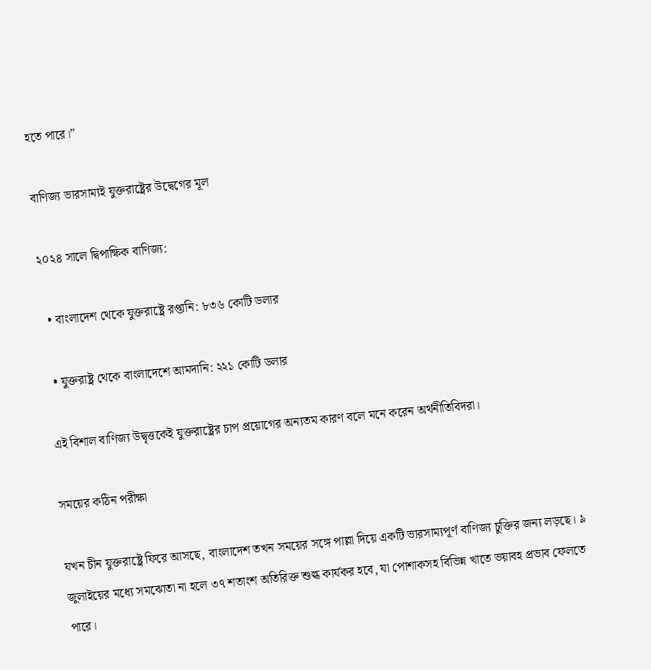হতে পারে।”

বাণিজ্য ভারসাম্যই যুক্তরাষ্ট্রের উদ্বেগের মূল

২০২৪ সালে দ্বিপাক্ষিক বাণিজ্য:

  • বাংলাদেশ থেকে যুক্তরাষ্ট্রে রপ্তানি: ৮৩৬ কোটি ডলার

  • যুক্তরাষ্ট্র থেকে বাংলাদেশে আমদানি: ২২১ কোটি ডলার

এই বিশাল বাণিজ্য উদ্বৃত্তকেই যুক্তরাষ্ট্রের চাপ প্রয়োগের অন্যতম কারণ বলে মনে করেন অর্থনীতিবিদরা।

সময়ের কঠিন পরীক্ষা

যখন চীন যুক্তরাষ্ট্রে ফিরে আসছে, বাংলাদেশ তখন সময়ের সঙ্গে পাল্লা দিয়ে একটি ভারসাম্যপূর্ণ বাণিজ্য চুক্তির জন্য লড়ছে। ৯ জুলাইয়ের মধ্যে সমঝোতা না হলে ৩৭ শতাংশ অতিরিক্ত শুল্ক কার্যকর হবে, যা পোশাকসহ বিভিন্ন খাতে ভয়াবহ প্রভাব ফেলতে পারে।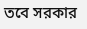তবে সরকার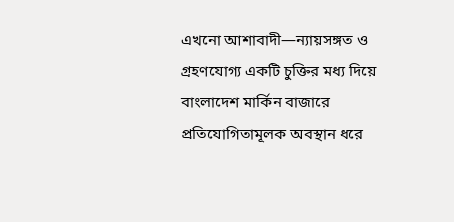এখনো আশাবাদী—ন্যায়সঙ্গত ও গ্রহণযোগ্য একটি চুক্তির মধ্য দিয়ে বাংলাদেশ মার্কিন বাজারে প্রতিযোগিতামূলক অবস্থান ধরে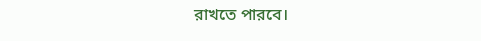রাখতে পারবে।